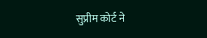सुप्रीम कोर्ट ने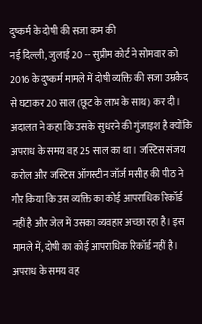दुष्कर्म के दोषी की सजा कम की
नई दिल्ली, जुलाई 20 -- सुप्रीम कोर्ट ने सोमवार को 2016 के दुष्कर्म मामले में दोषी व्यक्ति की सजा उम्रकैद से घटाकर 20 साल (छूट के लाभ के साथ) कर दी। अदालत ने कहा कि उसके सुधरने की गुंजाइश है क्योंकि अपराध के समय वह 25 साल का था। जस्टिस संजय करोल और जस्टिस ऑगस्टीन जॉर्ज मसीह की पीठ ने गौर किया कि उस व्यक्ति का कोई आपराधिक रिकॉर्ड नहीं है और जेल में उसका व्यवहार अच्छा रहा है। इस मामले में, दोषी का कोई आपराधिक रिकॉर्ड नहीं है। अपराध के समय वह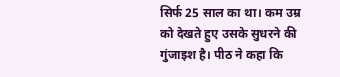सिर्फ 25 साल का था। कम उम्र को देखते हुए उसके सुधरने की गुंजाइश है। पीठ ने कहा कि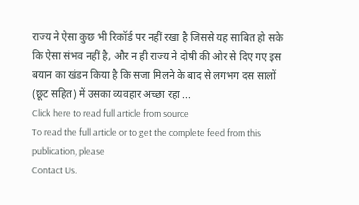राज्य ने ऐसा कुछ भी रिकॉर्ड पर नहीं रखा है जिससे यह साबित हो सके कि ऐसा संभव नहीं है, और न ही राज्य ने दोषी की ओर से दिए गए इस बयान का खंडन किया है कि सजा मिलने के बाद से लगभग दस सालों (छूट सहित) में उसका व्यवहार अच्छा रहा ...
Click here to read full article from source
To read the full article or to get the complete feed from this publication, please
Contact Us.